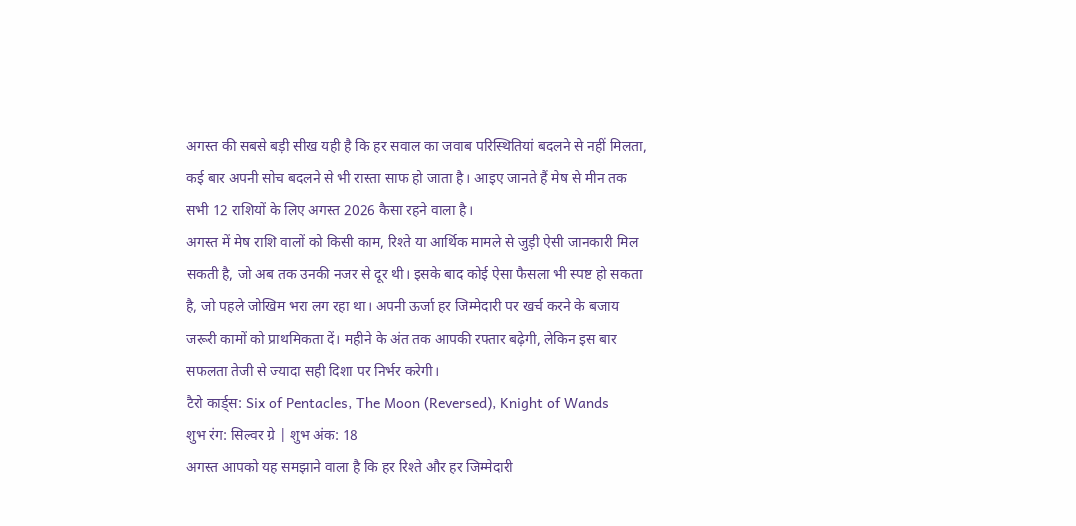अगस्त की सबसे बड़ी सीख यही है कि हर सवाल का जवाब परिस्थितियां बदलने से नहीं मिलता, कई बार अपनी सोच बदलने से भी रास्ता साफ हो जाता है। आइए जानते हैं मेष से मीन तक सभी 12 राशियों के लिए अगस्त 2026 कैसा रहने वाला है।
अगस्त में मेष राशि वालों को किसी काम, रिश्ते या आर्थिक मामले से जुड़ी ऐसी जानकारी मिल सकती है, जो अब तक उनकी नजर से दूर थी। इसके बाद कोई ऐसा फैसला भी स्पष्ट हो सकता है, जो पहले जोखिम भरा लग रहा था। अपनी ऊर्जा हर जिम्मेदारी पर खर्च करने के बजाय जरूरी कामों को प्राथमिकता दें। महीने के अंत तक आपकी रफ्तार बढ़ेगी, लेकिन इस बार सफलता तेजी से ज्यादा सही दिशा पर निर्भर करेगी।
टैरो कार्ड्स: Six of Pentacles, The Moon (Reversed), Knight of Wands
शुभ रंग: सिल्वर ग्रे | शुभ अंक: 18
अगस्त आपको यह समझाने वाला है कि हर रिश्ते और हर जिम्मेदारी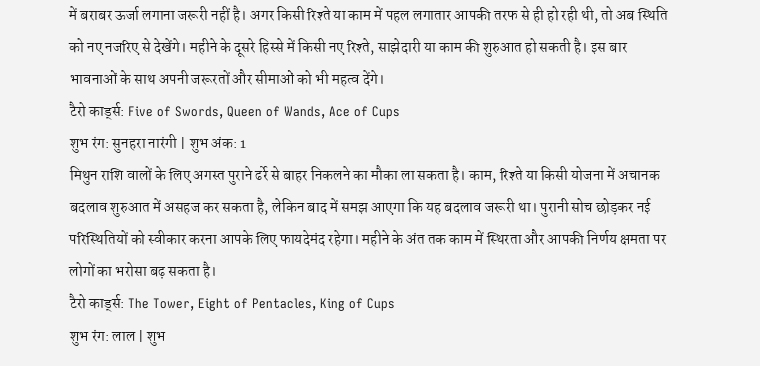में बराबर ऊर्जा लगाना जरूरी नहीं है। अगर किसी रिश्ते या काम में पहल लगातार आपकी तरफ से ही हो रही थी, तो अब स्थिति को नए नजरिए से देखेंगे। महीने के दूसरे हिस्से में किसी नए रिश्ते, साझेदारी या काम की शुरुआत हो सकती है। इस बार भावनाओं के साथ अपनी जरूरतों और सीमाओं को भी महत्व देंगे।
टैरो कार्ड्स: Five of Swords, Queen of Wands, Ace of Cups
शुभ रंग: सुनहरा नारंगी | शुभ अंक: 1
मिथुन राशि वालों के लिए अगस्त पुराने ढर्रे से बाहर निकलने का मौका ला सकता है। काम, रिश्ते या किसी योजना में अचानक बदलाव शुरुआत में असहज कर सकता है, लेकिन बाद में समझ आएगा कि यह बदलाव जरूरी था। पुरानी सोच छोड़कर नई परिस्थितियों को स्वीकार करना आपके लिए फायदेमंद रहेगा। महीने के अंत तक काम में स्थिरता और आपकी निर्णय क्षमता पर लोगों का भरोसा बढ़ सकता है।
टैरो कार्ड्स: The Tower, Eight of Pentacles, King of Cups
शुभ रंग: लाल | शुभ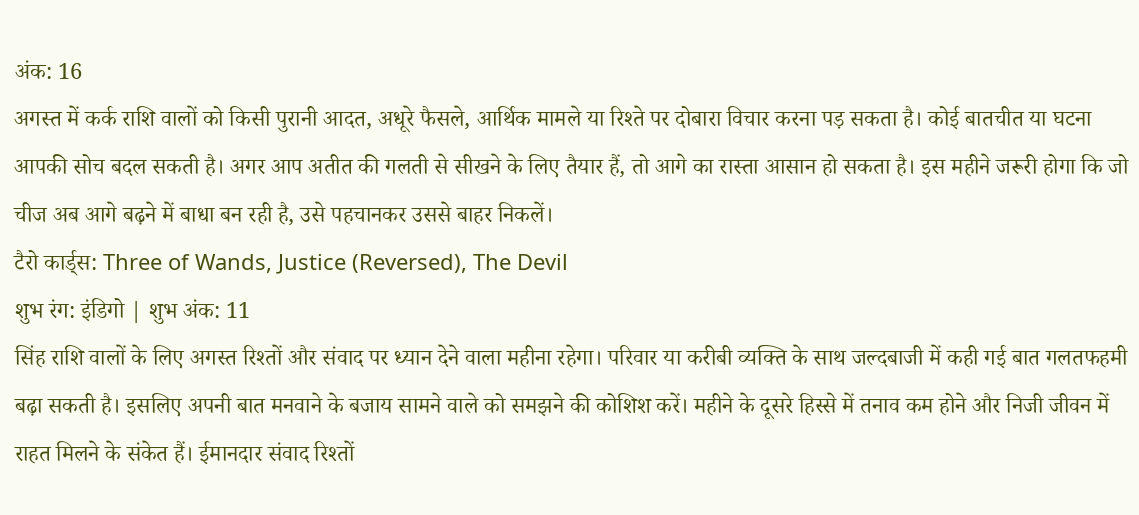अंक: 16
अगस्त में कर्क राशि वालों को किसी पुरानी आदत, अधूरे फैसले, आर्थिक मामले या रिश्ते पर दोबारा विचार करना पड़ सकता है। कोई बातचीत या घटना आपकी सोच बदल सकती है। अगर आप अतीत की गलती से सीखने के लिए तैयार हैं, तो आगे का रास्ता आसान हो सकता है। इस महीने जरूरी होगा कि जो चीज अब आगे बढ़ने में बाधा बन रही है, उसे पहचानकर उससे बाहर निकलें।
टैरो कार्ड्स: Three of Wands, Justice (Reversed), The Devil
शुभ रंग: इंडिगो | शुभ अंक: 11
सिंह राशि वालों के लिए अगस्त रिश्तों और संवाद पर ध्यान देने वाला महीना रहेगा। परिवार या करीबी व्यक्ति के साथ जल्दबाजी में कही गई बात गलतफहमी बढ़ा सकती है। इसलिए अपनी बात मनवाने के बजाय सामने वाले को समझने की कोशिश करें। महीने के दूसरे हिस्से में तनाव कम होने और निजी जीवन में राहत मिलने के संकेत हैं। ईमानदार संवाद रिश्तों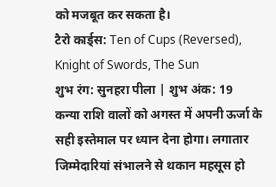को मजबूत कर सकता है।
टैरो कार्ड्स: Ten of Cups (Reversed), Knight of Swords, The Sun
शुभ रंग: सुनहरा पीला | शुभ अंक: 19
कन्या राशि वालों को अगस्त में अपनी ऊर्जा के सही इस्तेमाल पर ध्यान देना होगा। लगातार जिम्मेदारियां संभालने से थकान महसूस हो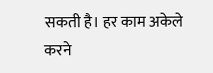सकती है। हर काम अकेले करने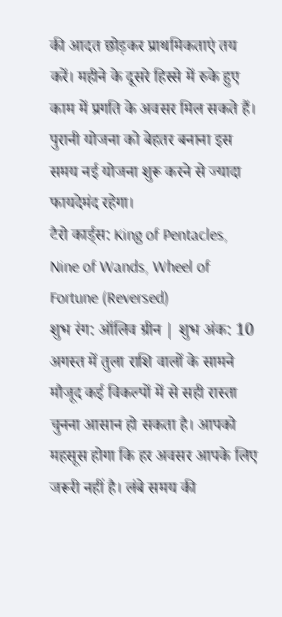की आदत छोड़कर प्राथमिकताएं तय करें। महीने के दूसरे हिस्से में रुके हुए काम में प्रगति के अवसर मिल सकते हैं। पुरानी योजना को बेहतर बनाना इस समय नई योजना शुरू करने से ज्यादा फायदेमंद रहेगा।
टैरो कार्ड्स: King of Pentacles, Nine of Wands, Wheel of Fortune (Reversed)
शुभ रंग: ऑलिव ग्रीन | शुभ अंक: 10
अगस्त में तुला राशि वालों के सामने मौजूद कई विकल्पों में से सही रास्ता चुनना आसान हो सकता है। आपको महसूस होगा कि हर अवसर आपके लिए जरूरी नहीं है। लंबे समय की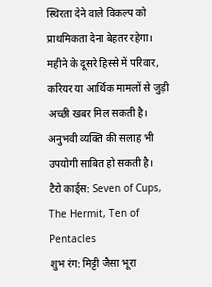स्थिरता देने वाले विकल्प को प्राथमिकता देना बेहतर रहेगा। महीने के दूसरे हिस्से में परिवार, करियर या आर्थिक मामलों से जुड़ी अच्छी खबर मिल सकती है। अनुभवी व्यक्ति की सलाह भी उपयोगी साबित हो सकती है।
टैरो कार्ड्स: Seven of Cups, The Hermit, Ten of Pentacles
शुभ रंग: मिट्टी जैसा भूरा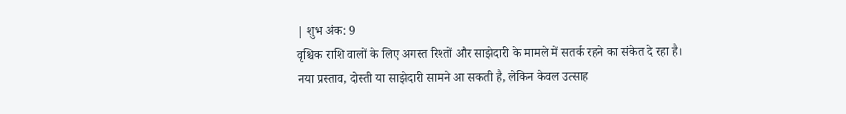| शुभ अंक: 9
वृश्चिक राशि वालों के लिए अगस्त रिश्तों और साझेदारी के मामले में सतर्क रहने का संकेत दे रहा है। नया प्रस्ताव, दोस्ती या साझेदारी सामने आ सकती है, लेकिन केवल उत्साह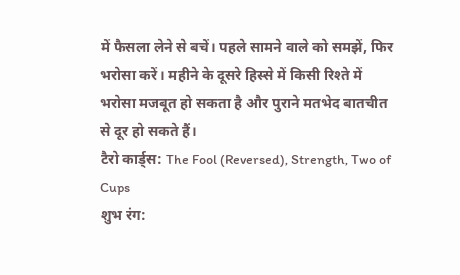में फैसला लेने से बचें। पहले सामने वाले को समझें, फिर भरोसा करें। महीने के दूसरे हिस्से में किसी रिश्ते में भरोसा मजबूत हो सकता है और पुराने मतभेद बातचीत से दूर हो सकते हैं।
टैरो कार्ड्स: The Fool (Reversed), Strength, Two of Cups
शुभ रंग: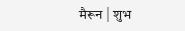मैरून | शुभ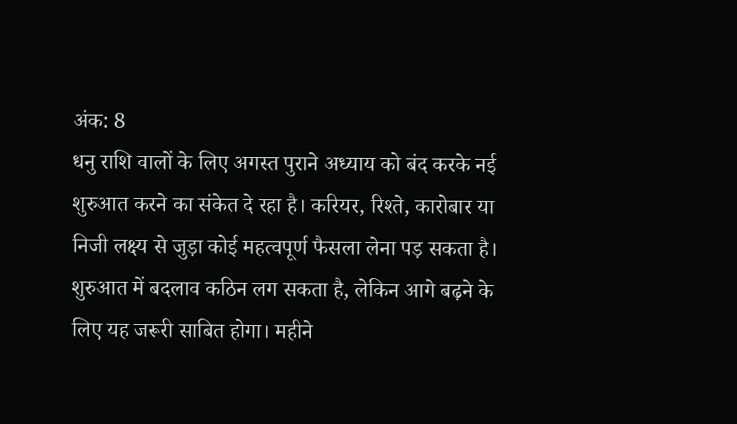अंक: 8
धनु राशि वालों के लिए अगस्त पुराने अध्याय को बंद करके नई शुरुआत करने का संकेत दे रहा है। करियर, रिश्ते, कारोबार या निजी लक्ष्य से जुड़ा कोई महत्वपूर्ण फैसला लेना पड़ सकता है। शुरुआत में बदलाव कठिन लग सकता है, लेकिन आगे बढ़ने के लिए यह जरूरी साबित होगा। महीने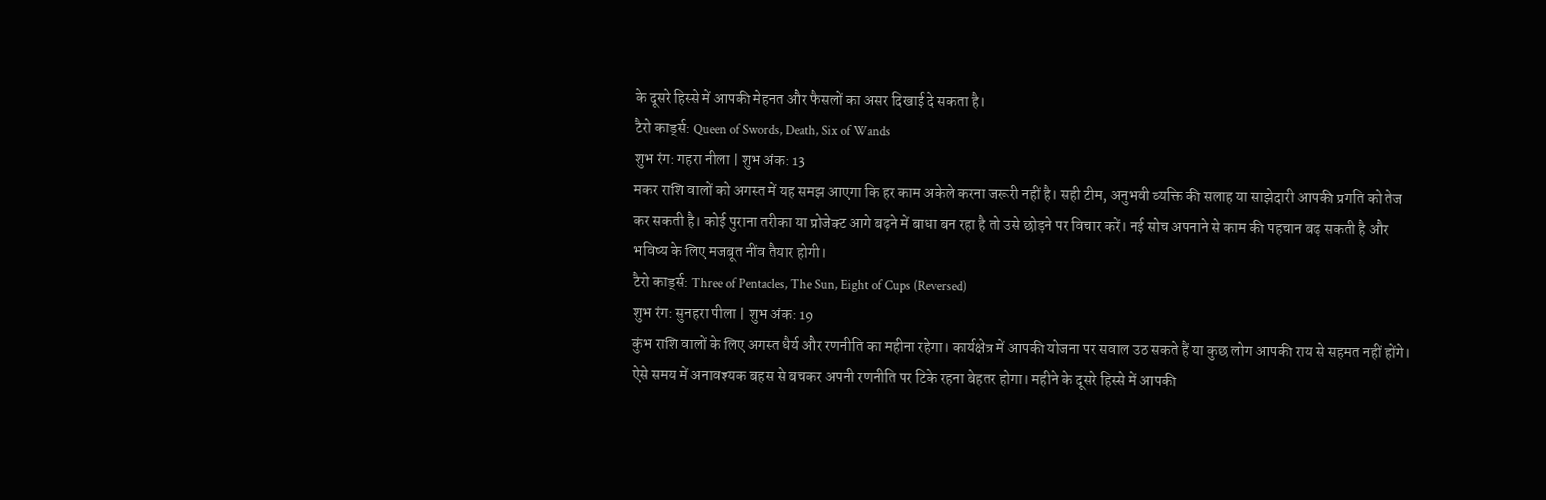के दूसरे हिस्से में आपकी मेहनत और फैसलों का असर दिखाई दे सकता है।
टैरो कार्ड्स: Queen of Swords, Death, Six of Wands
शुभ रंग: गहरा नीला | शुभ अंक: 13
मकर राशि वालों को अगस्त में यह समझ आएगा कि हर काम अकेले करना जरूरी नहीं है। सही टीम, अनुभवी व्यक्ति की सलाह या साझेदारी आपकी प्रगति को तेज कर सकती है। कोई पुराना तरीका या प्रोजेक्ट आगे बढ़ने में बाधा बन रहा है तो उसे छोड़ने पर विचार करें। नई सोच अपनाने से काम की पहचान बढ़ सकती है और भविष्य के लिए मजबूत नींव तैयार होगी।
टैरो कार्ड्स: Three of Pentacles, The Sun, Eight of Cups (Reversed)
शुभ रंग: सुनहरा पीला | शुभ अंक: 19
कुंभ राशि वालों के लिए अगस्त धैर्य और रणनीति का महीना रहेगा। कार्यक्षेत्र में आपकी योजना पर सवाल उठ सकते हैं या कुछ लोग आपकी राय से सहमत नहीं होंगे। ऐसे समय में अनावश्यक बहस से बचकर अपनी रणनीति पर टिके रहना बेहतर होगा। महीने के दूसरे हिस्से में आपकी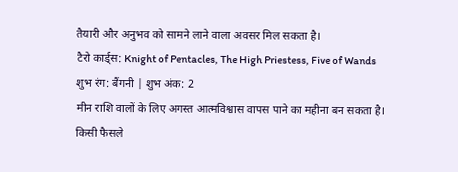तैयारी और अनुभव को सामने लाने वाला अवसर मिल सकता है।
टैरो कार्ड्स: Knight of Pentacles, The High Priestess, Five of Wands
शुभ रंग: बैंगनी | शुभ अंक: 2
मीन राशि वालों के लिए अगस्त आत्मविश्वास वापस पाने का महीना बन सकता है। किसी फैसले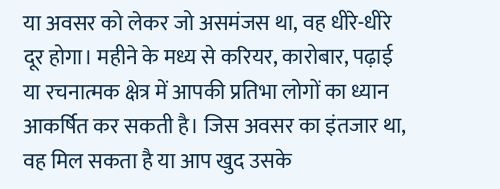या अवसर को लेकर जो असमंजस था, वह धीरे-धीरे दूर होगा। महीने के मध्य से करियर, कारोबार, पढ़ाई या रचनात्मक क्षेत्र में आपकी प्रतिभा लोगों का ध्यान आकर्षित कर सकती है। जिस अवसर का इंतजार था, वह मिल सकता है या आप खुद उसके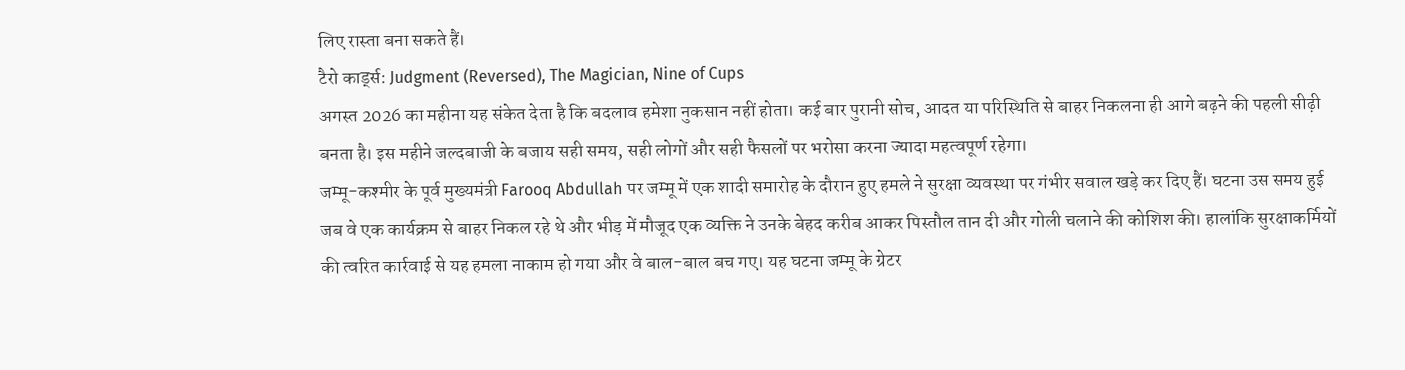लिए रास्ता बना सकते हैं।
टैरो कार्ड्स: Judgment (Reversed), The Magician, Nine of Cups
अगस्त 2026 का महीना यह संकेत देता है कि बदलाव हमेशा नुकसान नहीं होता। कई बार पुरानी सोच, आदत या परिस्थिति से बाहर निकलना ही आगे बढ़ने की पहली सीढ़ी बनता है। इस महीने जल्दबाजी के बजाय सही समय, सही लोगों और सही फैसलों पर भरोसा करना ज्यादा महत्वपूर्ण रहेगा।
जम्मू-कश्मीर के पूर्व मुख्यमंत्री Farooq Abdullah पर जम्मू में एक शादी समारोह के दौरान हुए हमले ने सुरक्षा व्यवस्था पर गंभीर सवाल खड़े कर दिए हैं। घटना उस समय हुई जब वे एक कार्यक्रम से बाहर निकल रहे थे और भीड़ में मौजूद एक व्यक्ति ने उनके बेहद करीब आकर पिस्तौल तान दी और गोली चलाने की कोशिश की। हालांकि सुरक्षाकर्मियों की त्वरित कार्रवाई से यह हमला नाकाम हो गया और वे बाल-बाल बच गए। यह घटना जम्मू के ग्रेटर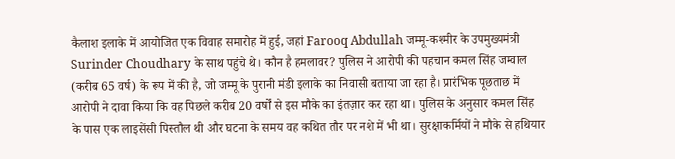कैलाश इलाके में आयोजित एक विवाह समारोह में हुई, जहां Farooq Abdullah जम्मू-कश्मीर के उपमुख्यमंत्री Surinder Choudhary के साथ पहुंचे थे। कौन है हमलावर? पुलिस ने आरोपी की पहचान कमल सिंह जम्वाल (करीब 65 वर्ष) के रूप में की है, जो जम्मू के पुरानी मंडी इलाके का निवासी बताया जा रहा है। प्रारंभिक पूछताछ में आरोपी ने दावा किया कि वह पिछले करीब 20 वर्षों से इस मौके का इंतज़ार कर रहा था। पुलिस के अनुसार कमल सिंह के पास एक लाइसेंसी पिस्तौल थी और घटना के समय वह कथित तौर पर नशे में भी था। सुरक्षाकर्मियों ने मौके से हथियार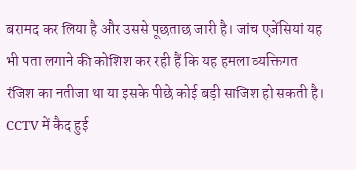बरामद कर लिया है और उससे पूछताछ जारी है। जांच एजेंसियां यह भी पता लगाने की कोशिश कर रही हैं कि यह हमला व्यक्तिगत रंजिश का नतीजा था या इसके पीछे कोई बड़ी साजिश हो सकती है। CCTV में कैद हुई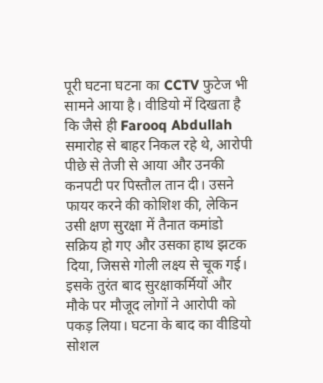पूरी घटना घटना का CCTV फुटेज भी सामने आया है। वीडियो में दिखता है कि जैसे ही Farooq Abdullah समारोह से बाहर निकल रहे थे, आरोपी पीछे से तेजी से आया और उनकी कनपटी पर पिस्तौल तान दी। उसने फायर करने की कोशिश की, लेकिन उसी क्षण सुरक्षा में तैनात कमांडो सक्रिय हो गए और उसका हाथ झटक दिया, जिससे गोली लक्ष्य से चूक गई। इसके तुरंत बाद सुरक्षाकर्मियों और मौके पर मौजूद लोगों ने आरोपी को पकड़ लिया। घटना के बाद का वीडियो सोशल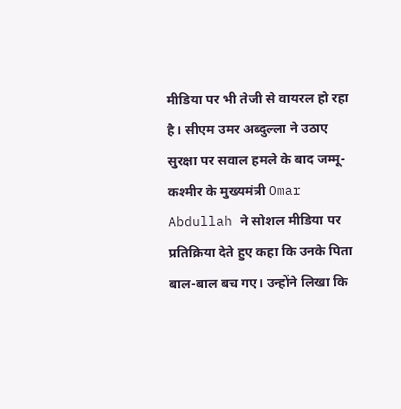मीडिया पर भी तेजी से वायरल हो रहा है। सीएम उमर अब्दुल्ला ने उठाए सुरक्षा पर सवाल हमले के बाद जम्मू-कश्मीर के मुख्यमंत्री Omar Abdullah ने सोशल मीडिया पर प्रतिक्रिया देते हुए कहा कि उनके पिता बाल-बाल बच गए। उन्होंने लिखा कि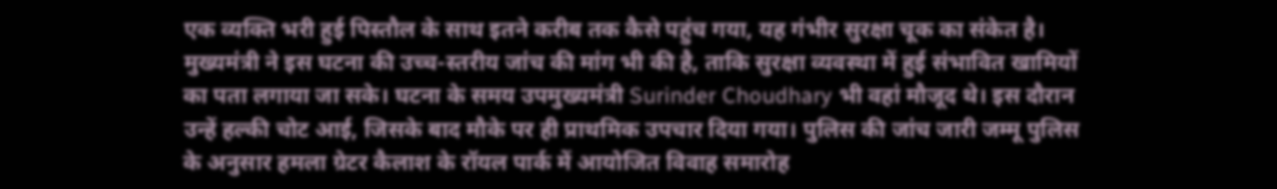एक व्यक्ति भरी हुई पिस्तौल के साथ इतने करीब तक कैसे पहुंच गया, यह गंभीर सुरक्षा चूक का संकेत है। मुख्यमंत्री ने इस घटना की उच्च-स्तरीय जांच की मांग भी की है, ताकि सुरक्षा व्यवस्था में हुई संभावित खामियों का पता लगाया जा सके। घटना के समय उपमुख्यमंत्री Surinder Choudhary भी वहां मौजूद थे। इस दौरान उन्हें हल्की चोट आई, जिसके बाद मौके पर ही प्राथमिक उपचार दिया गया। पुलिस की जांच जारी जम्मू पुलिस के अनुसार हमला ग्रेटर कैलाश के रॉयल पार्क में आयोजित विवाह समारोह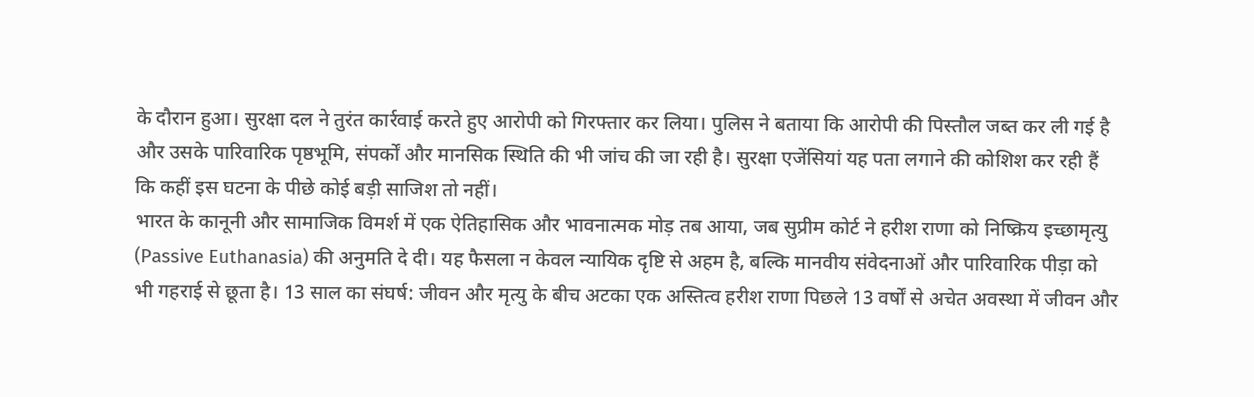के दौरान हुआ। सुरक्षा दल ने तुरंत कार्रवाई करते हुए आरोपी को गिरफ्तार कर लिया। पुलिस ने बताया कि आरोपी की पिस्तौल जब्त कर ली गई है और उसके पारिवारिक पृष्ठभूमि, संपर्कों और मानसिक स्थिति की भी जांच की जा रही है। सुरक्षा एजेंसियां यह पता लगाने की कोशिश कर रही हैं कि कहीं इस घटना के पीछे कोई बड़ी साजिश तो नहीं।
भारत के कानूनी और सामाजिक विमर्श में एक ऐतिहासिक और भावनात्मक मोड़ तब आया, जब सुप्रीम कोर्ट ने हरीश राणा को निष्क्रिय इच्छामृत्यु (Passive Euthanasia) की अनुमति दे दी। यह फैसला न केवल न्यायिक दृष्टि से अहम है, बल्कि मानवीय संवेदनाओं और पारिवारिक पीड़ा को भी गहराई से छूता है। 13 साल का संघर्ष: जीवन और मृत्यु के बीच अटका एक अस्तित्व हरीश राणा पिछले 13 वर्षों से अचेत अवस्था में जीवन और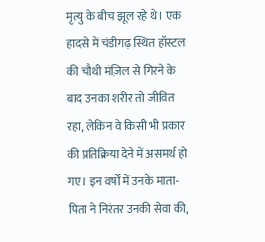मृत्यु के बीच झूल रहे थे। एक हादसे में चंडीगढ़ स्थित हॉस्टल की चौथी मंज़िल से गिरने के बाद उनका शरीर तो जीवित रहा, लेकिन वे किसी भी प्रकार की प्रतिक्रिया देने में असमर्थ हो गए। इन वर्षों में उनके माता-पिता ने निरंतर उनकी सेवा की,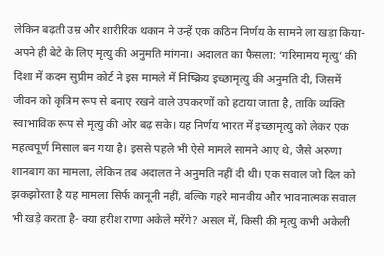लेकिन बढ़ती उम्र और शारीरिक थकान ने उन्हें एक कठिन निर्णय के सामने ला खड़ा किया-अपने ही बेटे के लिए मृत्यु की अनुमति मांगना। अदालत का फैसला: ‘गरिमामय मृत्यु’ की दिशा में कदम सुप्रीम कोर्ट ने इस मामले में निष्क्रिय इच्छामृत्यु की अनुमति दी, जिसमें जीवन को कृत्रिम रूप से बनाए रखने वाले उपकरणों को हटाया जाता है, ताकि व्यक्ति स्वाभाविक रूप से मृत्यु की ओर बढ़ सके। यह निर्णय भारत में इच्छामृत्यु को लेकर एक महत्वपूर्ण मिसाल बन गया है। इससे पहले भी ऐसे मामले सामने आए थे, जैसे अरुणा शानबाग का मामला, लेकिन तब अदालत ने अनुमति नहीं दी थी। एक सवाल जो दिल को झकझोरता है यह मामला सिर्फ कानूनी नहीं, बल्कि गहरे मानवीय और भावनात्मक सवाल भी खड़े करता है- क्या हरीश राणा अकेले मरेंगे? असल में, किसी की मृत्यु कभी अकेली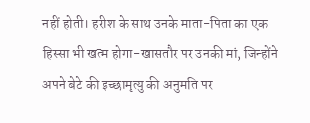नहीं होती। हरीश के साथ उनके माता-पिता का एक हिस्सा भी खत्म होगा-खासतौर पर उनकी मां, जिन्होंने अपने बेटे की इच्छामृत्यु की अनुमति पर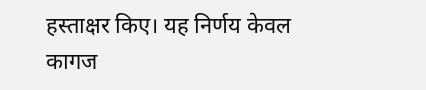हस्ताक्षर किए। यह निर्णय केवल कागज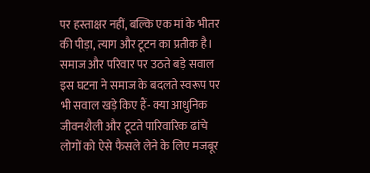पर हस्ताक्षर नहीं, बल्कि एक मां के भीतर की पीड़ा, त्याग और टूटन का प्रतीक है। समाज और परिवार पर उठते बड़े सवाल इस घटना ने समाज के बदलते स्वरूप पर भी सवाल खड़े किए हैं- क्या आधुनिक जीवनशैली और टूटते पारिवारिक ढांचे लोगों को ऐसे फैसले लेने के लिए मजबूर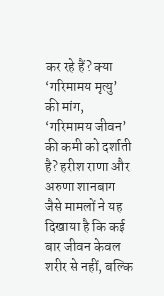कर रहे हैं? क्या ‘गरिमामय मृत्यु’ की मांग, ‘गरिमामय जीवन’ की कमी को दर्शाती है? हरीश राणा और अरुणा शानबाग जैसे मामलों ने यह दिखाया है कि कई बार जीवन केवल शरीर से नहीं, बल्कि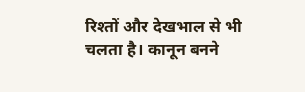रिश्तों और देखभाल से भी चलता है। कानून बनने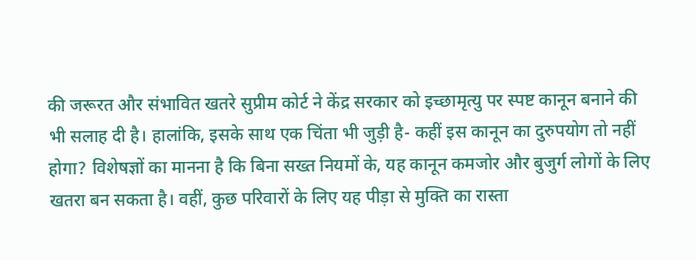की जरूरत और संभावित खतरे सुप्रीम कोर्ट ने केंद्र सरकार को इच्छामृत्यु पर स्पष्ट कानून बनाने की भी सलाह दी है। हालांकि, इसके साथ एक चिंता भी जुड़ी है- कहीं इस कानून का दुरुपयोग तो नहीं होगा? विशेषज्ञों का मानना है कि बिना सख्त नियमों के, यह कानून कमजोर और बुजुर्ग लोगों के लिए खतरा बन सकता है। वहीं, कुछ परिवारों के लिए यह पीड़ा से मुक्ति का रास्ता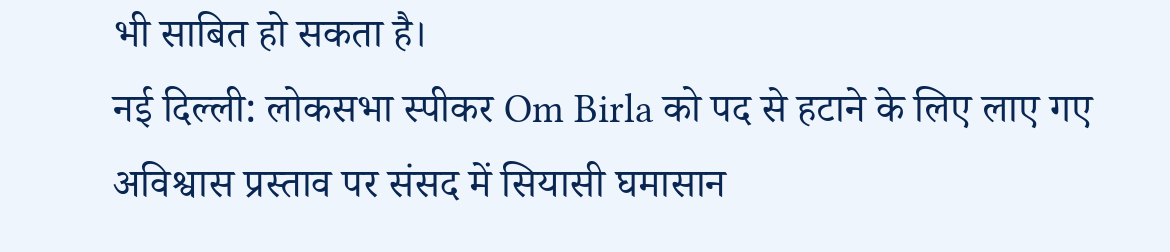भी साबित हो सकता है।
नई दिल्ली: लोकसभा स्पीकर Om Birla को पद से हटाने के लिए लाए गए अविश्वास प्रस्ताव पर संसद में सियासी घमासान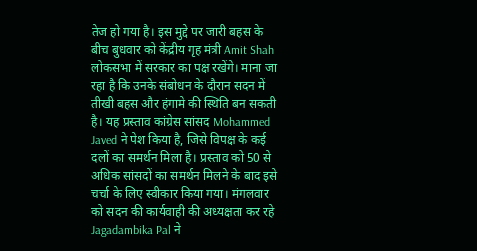तेज हो गया है। इस मुद्दे पर जारी बहस के बीच बुधवार को केंद्रीय गृह मंत्री Amit Shah लोकसभा में सरकार का पक्ष रखेंगे। माना जा रहा है कि उनके संबोधन के दौरान सदन में तीखी बहस और हंगामे की स्थिति बन सकती है। यह प्रस्ताव कांग्रेस सांसद Mohammed Javed ने पेश किया है, जिसे विपक्ष के कई दलों का समर्थन मिला है। प्रस्ताव को 50 से अधिक सांसदों का समर्थन मिलने के बाद इसे चर्चा के लिए स्वीकार किया गया। मंगलवार को सदन की कार्यवाही की अध्यक्षता कर रहे Jagadambika Pal ने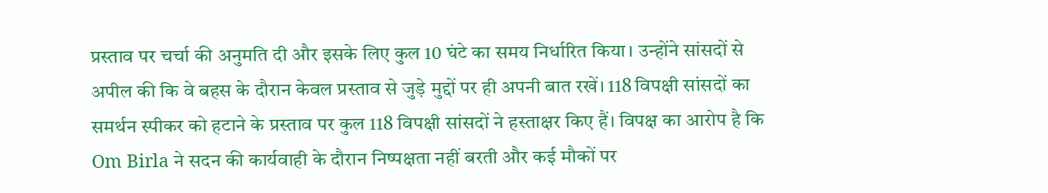प्रस्ताव पर चर्चा की अनुमति दी और इसके लिए कुल 10 घंटे का समय निर्धारित किया। उन्होंने सांसदों से अपील की कि वे बहस के दौरान केवल प्रस्ताव से जुड़े मुद्दों पर ही अपनी बात रखें। 118 विपक्षी सांसदों का समर्थन स्पीकर को हटाने के प्रस्ताव पर कुल 118 विपक्षी सांसदों ने हस्ताक्षर किए हैं। विपक्ष का आरोप है कि Om Birla ने सदन की कार्यवाही के दौरान निष्पक्षता नहीं बरती और कई मौकों पर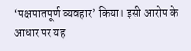‘पक्षपातपूर्ण व्यवहार’ किया। इसी आरोप के आधार पर यह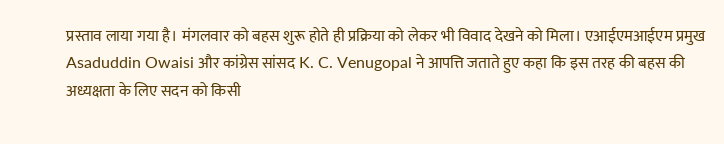प्रस्ताव लाया गया है। मंगलवार को बहस शुरू होते ही प्रक्रिया को लेकर भी विवाद देखने को मिला। एआईएमआईएम प्रमुख Asaduddin Owaisi और कांग्रेस सांसद K. C. Venugopal ने आपत्ति जताते हुए कहा कि इस तरह की बहस की अध्यक्षता के लिए सदन को किसी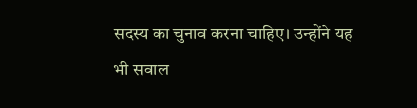सदस्य का चुनाव करना चाहिए। उन्होंने यह भी सवाल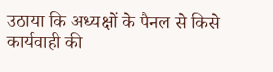उठाया कि अध्यक्षों के पैनल से किसे कार्यवाही की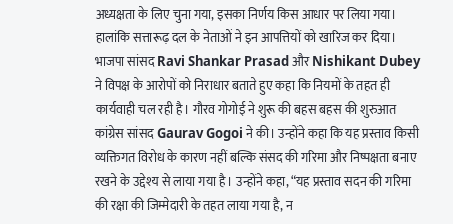अध्यक्षता के लिए चुना गया, इसका निर्णय किस आधार पर लिया गया। हालांकि सत्तारूढ़ दल के नेताओं ने इन आपत्तियों को खारिज कर दिया। भाजपा सांसद Ravi Shankar Prasad और Nishikant Dubey ने विपक्ष के आरोपों को निराधार बताते हुए कहा कि नियमों के तहत ही कार्यवाही चल रही है। गौरव गोगोई ने शुरू की बहस बहस की शुरुआत कांग्रेस सांसद Gaurav Gogoi ने की। उन्होंने कहा कि यह प्रस्ताव किसी व्यक्तिगत विरोध के कारण नहीं बल्कि संसद की गरिमा और निष्पक्षता बनाए रखने के उद्देश्य से लाया गया है। उन्होंने कहा, “यह प्रस्ताव सदन की गरिमा की रक्षा की जिम्मेदारी के तहत लाया गया है, न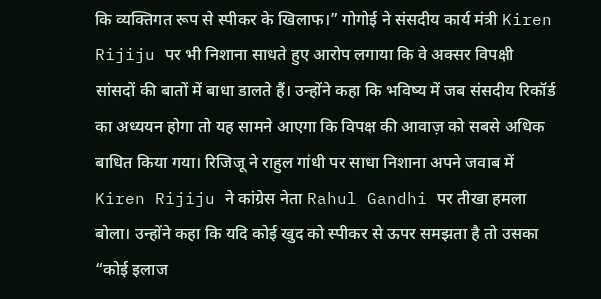कि व्यक्तिगत रूप से स्पीकर के खिलाफ।” गोगोई ने संसदीय कार्य मंत्री Kiren Rijiju पर भी निशाना साधते हुए आरोप लगाया कि वे अक्सर विपक्षी सांसदों की बातों में बाधा डालते हैं। उन्होंने कहा कि भविष्य में जब संसदीय रिकॉर्ड का अध्ययन होगा तो यह सामने आएगा कि विपक्ष की आवाज़ को सबसे अधिक बाधित किया गया। रिजिजू ने राहुल गांधी पर साधा निशाना अपने जवाब में Kiren Rijiju ने कांग्रेस नेता Rahul Gandhi पर तीखा हमला बोला। उन्होंने कहा कि यदि कोई खुद को स्पीकर से ऊपर समझता है तो उसका “कोई इलाज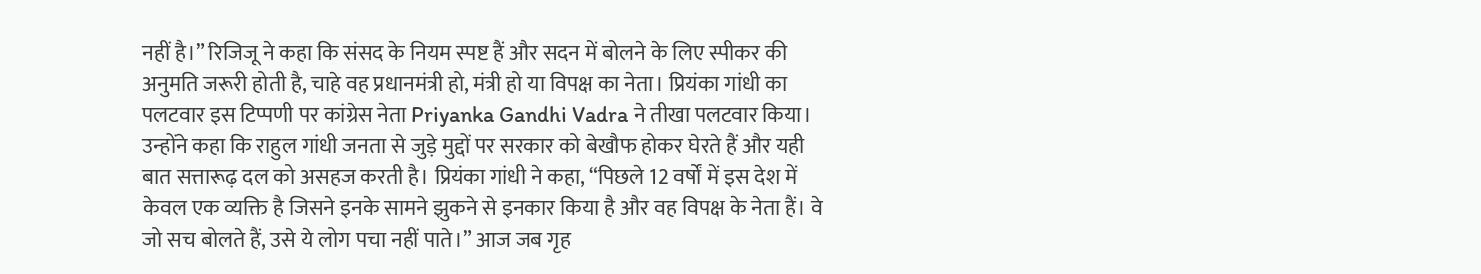नहीं है।” रिजिजू ने कहा कि संसद के नियम स्पष्ट हैं और सदन में बोलने के लिए स्पीकर की अनुमति जरूरी होती है, चाहे वह प्रधानमंत्री हो, मंत्री हो या विपक्ष का नेता। प्रियंका गांधी का पलटवार इस टिप्पणी पर कांग्रेस नेता Priyanka Gandhi Vadra ने तीखा पलटवार किया। उन्होंने कहा कि राहुल गांधी जनता से जुड़े मुद्दों पर सरकार को बेखौफ होकर घेरते हैं और यही बात सत्तारूढ़ दल को असहज करती है। प्रियंका गांधी ने कहा, “पिछले 12 वर्षों में इस देश में केवल एक व्यक्ति है जिसने इनके सामने झुकने से इनकार किया है और वह विपक्ष के नेता हैं। वे जो सच बोलते हैं, उसे ये लोग पचा नहीं पाते।” आज जब गृह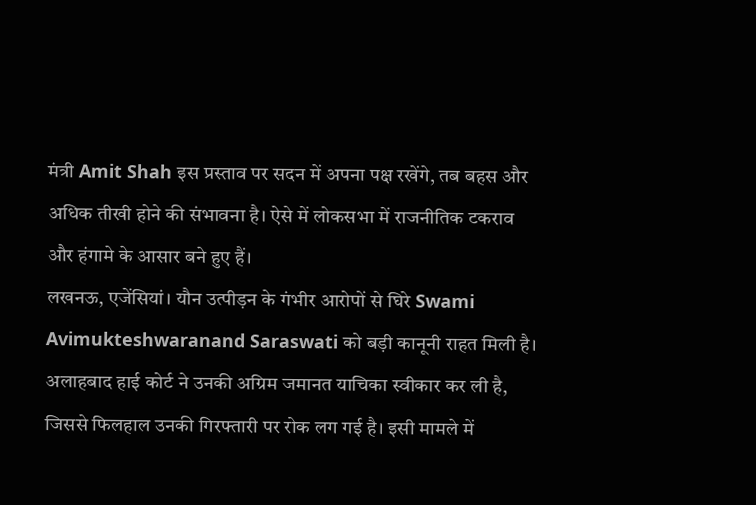मंत्री Amit Shah इस प्रस्ताव पर सदन में अपना पक्ष रखेंगे, तब बहस और अधिक तीखी होने की संभावना है। ऐसे में लोकसभा में राजनीतिक टकराव और हंगामे के आसार बने हुए हैं।
लखनऊ, एजेंसियां। यौन उत्पीड़न के गंभीर आरोपों से घिरे Swami Avimukteshwaranand Saraswati को बड़ी कानूनी राहत मिली है। अलाहबाद हाई कोर्ट ने उनकी अग्रिम जमानत याचिका स्वीकार कर ली है, जिससे फिलहाल उनकी गिरफ्तारी पर रोक लग गई है। इसी मामले में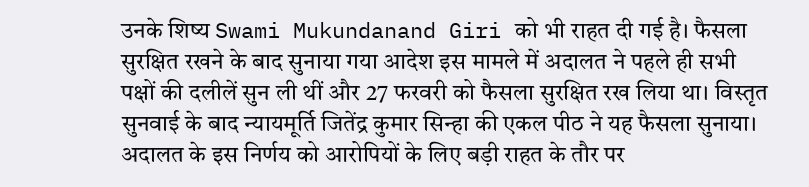उनके शिष्य Swami Mukundanand Giri को भी राहत दी गई है। फैसला सुरक्षित रखने के बाद सुनाया गया आदेश इस मामले में अदालत ने पहले ही सभी पक्षों की दलीलें सुन ली थीं और 27 फरवरी को फैसला सुरक्षित रख लिया था। विस्तृत सुनवाई के बाद न्यायमूर्ति जितेंद्र कुमार सिन्हा की एकल पीठ ने यह फैसला सुनाया। अदालत के इस निर्णय को आरोपियों के लिए बड़ी राहत के तौर पर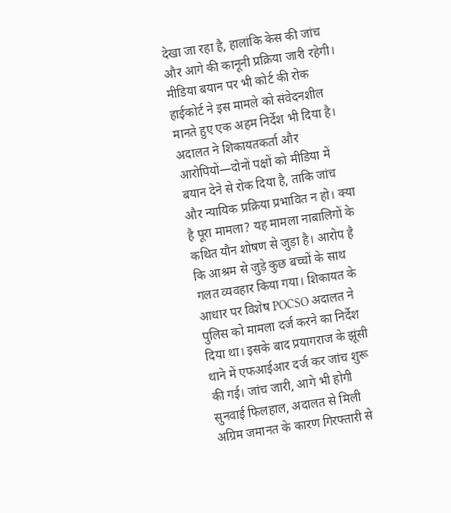देखा जा रहा है, हालांकि केस की जांच और आगे की कानूनी प्रक्रिया जारी रहेगी। मीडिया बयान पर भी कोर्ट की रोक हाईकोर्ट ने इस मामले को संवेदनशील मानते हुए एक अहम निर्देश भी दिया है। अदालत ने शिकायतकर्ता और आरोपियों—दोनों पक्षों को मीडिया में बयान देने से रोक दिया है, ताकि जांच और न्यायिक प्रक्रिया प्रभावित न हो। क्या है पूरा मामला? यह मामला नाबालिगों के कथित यौन शोषण से जुड़ा है। आरोप है कि आश्रम से जुड़े कुछ बच्चों के साथ गलत व्यवहार किया गया। शिकायत के आधार पर विशेष POCSO अदालत ने पुलिस को मामला दर्ज करने का निर्देश दिया था। इसके बाद प्रयागराज के झूंसी थाने में एफआईआर दर्ज कर जांच शुरू की गई। जांच जारी, आगे भी होगी सुनवाई फिलहाल, अदालत से मिली अग्रिम जमानत के कारण गिरफ्तारी से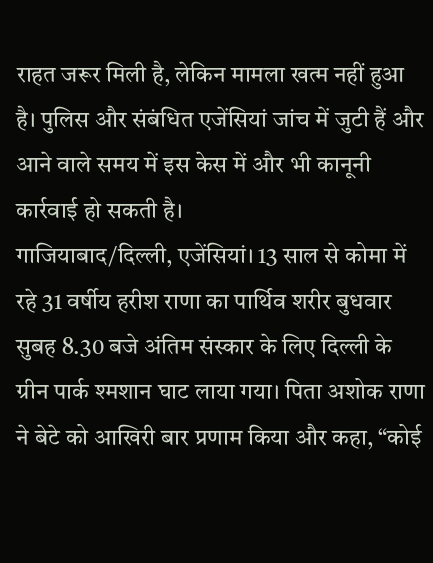राहत जरूर मिली है, लेकिन मामला खत्म नहीं हुआ है। पुलिस और संबंधित एजेंसियां जांच में जुटी हैं और आने वाले समय में इस केस में और भी कानूनी कार्रवाई हो सकती है।
गाजियाबाद/दिल्ली, एजेंसियां। 13 साल से कोमा में रहे 31 वर्षीय हरीश राणा का पार्थिव शरीर बुधवार सुबह 8.30 बजे अंतिम संस्कार के लिए दिल्ली के ग्रीन पार्क श्मशान घाट लाया गया। पिता अशोक राणा ने बेटे को आखिरी बार प्रणाम किया और कहा, “कोई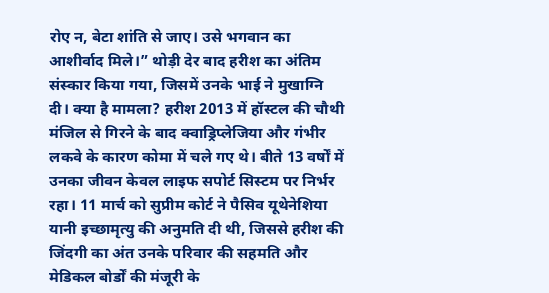रोए न, बेटा शांति से जाए। उसे भगवान का आशीर्वाद मिले।” थोड़ी देर बाद हरीश का अंतिम संस्कार किया गया, जिसमें उनके भाई ने मुखाग्नि दी। क्या है मामला? हरीश 2013 में हॉस्टल की चौथी मंजिल से गिरने के बाद क्वाड्रिप्लेजिया और गंभीर लकवे के कारण कोमा में चले गए थे। बीते 13 वर्षों में उनका जीवन केवल लाइफ सपोर्ट सिस्टम पर निर्भर रहा। 11 मार्च को सुप्रीम कोर्ट ने पैसिव यूथेनेशिया यानी इच्छामृत्यु की अनुमति दी थी, जिससे हरीश की जिंदगी का अंत उनके परिवार की सहमति और मेडिकल बोर्डों की मंजूरी के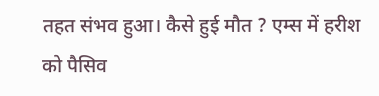तहत संभव हुआ। कैसे हुई मौत ? एम्स में हरीश को पैसिव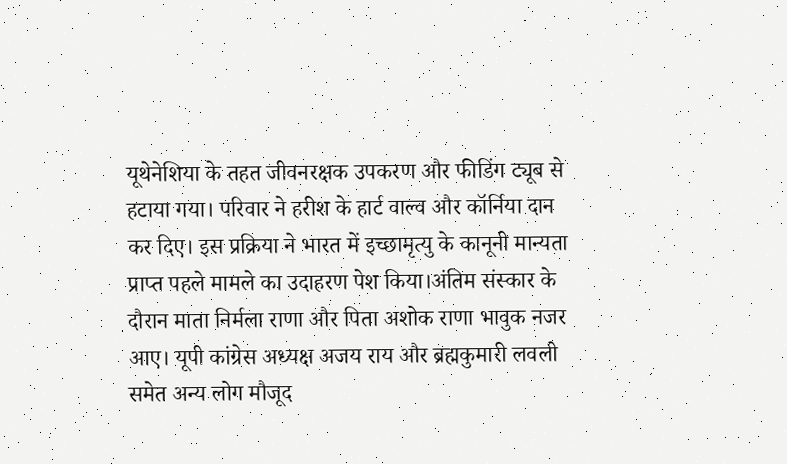यूथेनेशिया के तहत जीवनरक्षक उपकरण और फीडिंग ट्यूब से हटाया गया। परिवार ने हरीश के हार्ट वाल्व और कॉर्निया दान कर दिए। इस प्रक्रिया ने भारत में इच्छामृत्यु के कानूनी मान्यता प्राप्त पहले मामले का उदाहरण पेश किया।अंतिम संस्कार के दौरान माता निर्मला राणा और पिता अशोक राणा भावुक नजर आए। यूपी कांग्रेस अध्यक्ष अजय राय और ब्रह्मकुमारी लवली समेत अन्य लोग मौजूद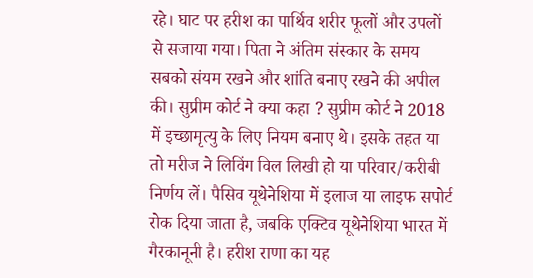रहे। घाट पर हरीश का पार्थिव शरीर फूलों और उपलों से सजाया गया। पिता ने अंतिम संस्कार के समय सबको संयम रखने और शांति बनाए रखने की अपील की। सुप्रीम कोर्ट ने क्या कहा ? सुप्रीम कोर्ट ने 2018 में इच्छामृत्यु के लिए नियम बनाए थे। इसके तहत या तो मरीज ने लिविंग विल लिखी हो या परिवार/करीबी निर्णय लें। पैसिव यूथेनेशिया में इलाज या लाइफ सपोर्ट रोक दिया जाता है, जबकि एक्टिव यूथेनेशिया भारत में गैरकानूनी है। हरीश राणा का यह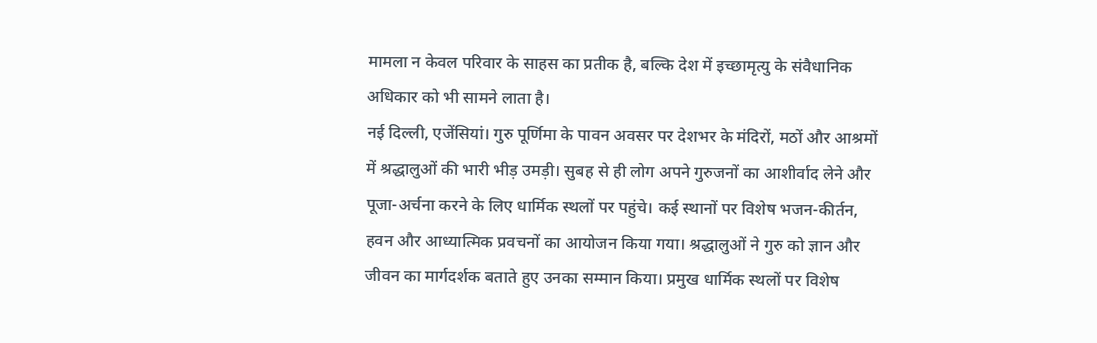मामला न केवल परिवार के साहस का प्रतीक है, बल्कि देश में इच्छामृत्यु के संवैधानिक अधिकार को भी सामने लाता है।
नई दिल्ली, एजेंसियां। गुरु पूर्णिमा के पावन अवसर पर देशभर के मंदिरों, मठों और आश्रमों में श्रद्धालुओं की भारी भीड़ उमड़ी। सुबह से ही लोग अपने गुरुजनों का आशीर्वाद लेने और पूजा-अर्चना करने के लिए धार्मिक स्थलों पर पहुंचे। कई स्थानों पर विशेष भजन-कीर्तन, हवन और आध्यात्मिक प्रवचनों का आयोजन किया गया। श्रद्धालुओं ने गुरु को ज्ञान और जीवन का मार्गदर्शक बताते हुए उनका सम्मान किया। प्रमुख धार्मिक स्थलों पर विशेष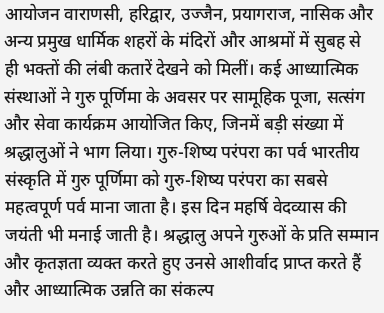आयोजन वाराणसी, हरिद्वार, उज्जैन, प्रयागराज, नासिक और अन्य प्रमुख धार्मिक शहरों के मंदिरों और आश्रमों में सुबह से ही भक्तों की लंबी कतारें देखने को मिलीं। कई आध्यात्मिक संस्थाओं ने गुरु पूर्णिमा के अवसर पर सामूहिक पूजा, सत्संग और सेवा कार्यक्रम आयोजित किए, जिनमें बड़ी संख्या में श्रद्धालुओं ने भाग लिया। गुरु-शिष्य परंपरा का पर्व भारतीय संस्कृति में गुरु पूर्णिमा को गुरु-शिष्य परंपरा का सबसे महत्वपूर्ण पर्व माना जाता है। इस दिन महर्षि वेदव्यास की जयंती भी मनाई जाती है। श्रद्धालु अपने गुरुओं के प्रति सम्मान और कृतज्ञता व्यक्त करते हुए उनसे आशीर्वाद प्राप्त करते हैं और आध्यात्मिक उन्नति का संकल्प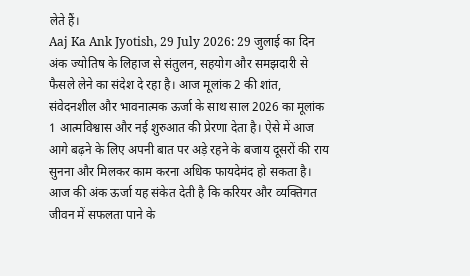लेते हैं।
Aaj Ka Ank Jyotish, 29 July 2026: 29 जुलाई का दिन अंक ज्योतिष के लिहाज से संतुलन, सहयोग और समझदारी से फैसले लेने का संदेश दे रहा है। आज मूलांक 2 की शांत, संवेदनशील और भावनात्मक ऊर्जा के साथ साल 2026 का मूलांक 1 आत्मविश्वास और नई शुरुआत की प्रेरणा देता है। ऐसे में आज आगे बढ़ने के लिए अपनी बात पर अड़े रहने के बजाय दूसरों की राय सुनना और मिलकर काम करना अधिक फायदेमंद हो सकता है। आज की अंक ऊर्जा यह संकेत देती है कि करियर और व्यक्तिगत जीवन में सफलता पाने के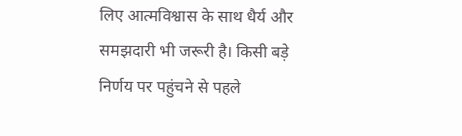लिए आत्मविश्वास के साथ धैर्य और समझदारी भी जरूरी है। किसी बड़े निर्णय पर पहुंचने से पहले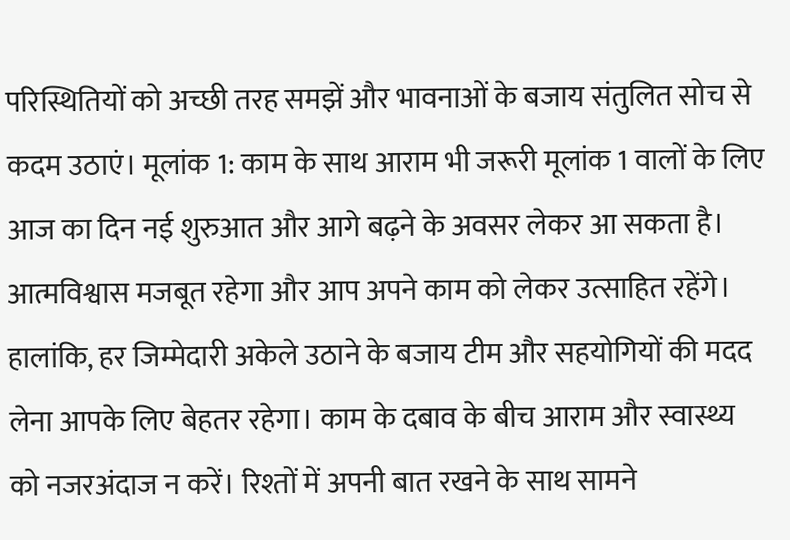परिस्थितियों को अच्छी तरह समझें और भावनाओं के बजाय संतुलित सोच से कदम उठाएं। मूलांक 1: काम के साथ आराम भी जरूरी मूलांक 1 वालों के लिए आज का दिन नई शुरुआत और आगे बढ़ने के अवसर लेकर आ सकता है। आत्मविश्वास मजबूत रहेगा और आप अपने काम को लेकर उत्साहित रहेंगे। हालांकि, हर जिम्मेदारी अकेले उठाने के बजाय टीम और सहयोगियों की मदद लेना आपके लिए बेहतर रहेगा। काम के दबाव के बीच आराम और स्वास्थ्य को नजरअंदाज न करें। रिश्तों में अपनी बात रखने के साथ सामने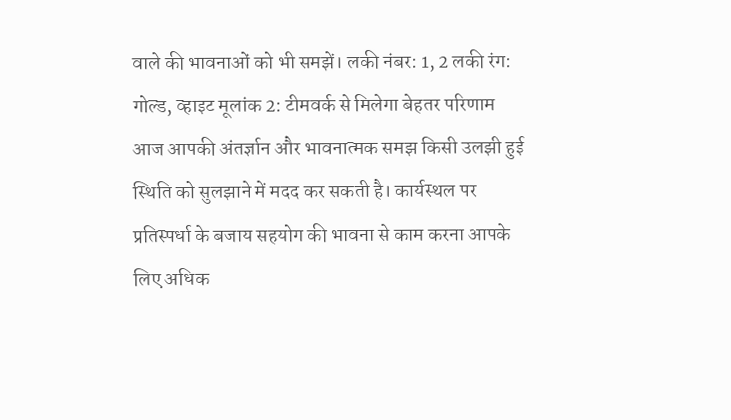वाले की भावनाओं को भी समझें। लकी नंबर: 1, 2 लकी रंग: गोल्ड, व्हाइट मूलांक 2: टीमवर्क से मिलेगा बेहतर परिणाम आज आपकी अंतर्ज्ञान और भावनात्मक समझ किसी उलझी हुई स्थिति को सुलझाने में मदद कर सकती है। कार्यस्थल पर प्रतिस्पर्धा के बजाय सहयोग की भावना से काम करना आपके लिए अधिक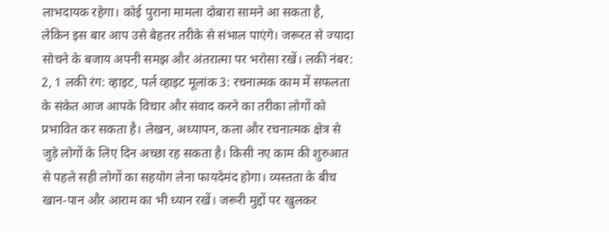लाभदायक रहेगा। कोई पुराना मामला दोबारा सामने आ सकता है, लेकिन इस बार आप उसे बेहतर तरीके से संभाल पाएंगे। जरूरत से ज्यादा सोचने के बजाय अपनी समझ और अंतरात्मा पर भरोसा रखें। लकी नंबर: 2, 1 लकी रंग: व्हाइट, पर्ल व्हाइट मूलांक 3: रचनात्मक काम में सफलता के संकेत आज आपके विचार और संवाद करने का तरीका लोगों को प्रभावित कर सकता है। लेखन, अध्यापन, कला और रचनात्मक क्षेत्र से जुड़े लोगों के लिए दिन अच्छा रह सकता है। किसी नए काम की शुरुआत से पहले सही लोगों का सहयोग लेना फायदेमंद होगा। व्यस्तता के बीच खान-पान और आराम का भी ध्यान रखें। जरूरी मुद्दों पर खुलकर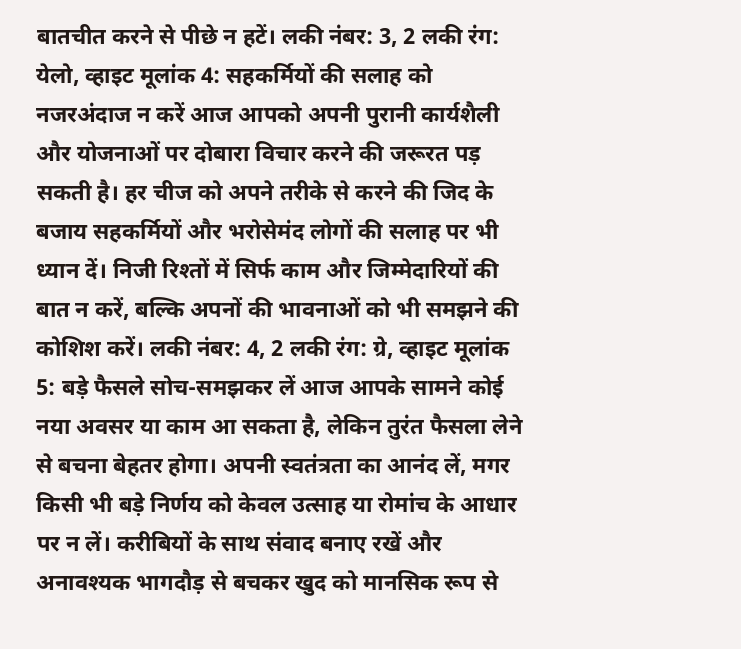बातचीत करने से पीछे न हटें। लकी नंबर: 3, 2 लकी रंग: येलो, व्हाइट मूलांक 4: सहकर्मियों की सलाह को नजरअंदाज न करें आज आपको अपनी पुरानी कार्यशैली और योजनाओं पर दोबारा विचार करने की जरूरत पड़ सकती है। हर चीज को अपने तरीके से करने की जिद के बजाय सहकर्मियों और भरोसेमंद लोगों की सलाह पर भी ध्यान दें। निजी रिश्तों में सिर्फ काम और जिम्मेदारियों की बात न करें, बल्कि अपनों की भावनाओं को भी समझने की कोशिश करें। लकी नंबर: 4, 2 लकी रंग: ग्रे, व्हाइट मूलांक 5: बड़े फैसले सोच-समझकर लें आज आपके सामने कोई नया अवसर या काम आ सकता है, लेकिन तुरंत फैसला लेने से बचना बेहतर होगा। अपनी स्वतंत्रता का आनंद लें, मगर किसी भी बड़े निर्णय को केवल उत्साह या रोमांच के आधार पर न लें। करीबियों के साथ संवाद बनाए रखें और अनावश्यक भागदौड़ से बचकर खुद को मानसिक रूप से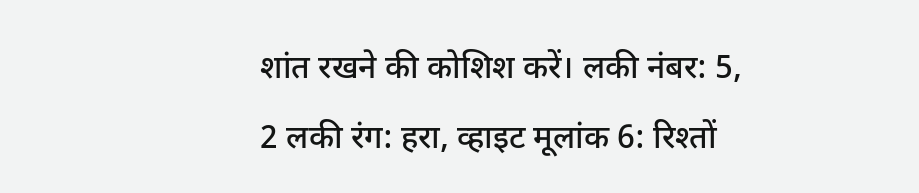शांत रखने की कोशिश करें। लकी नंबर: 5, 2 लकी रंग: हरा, व्हाइट मूलांक 6: रिश्तों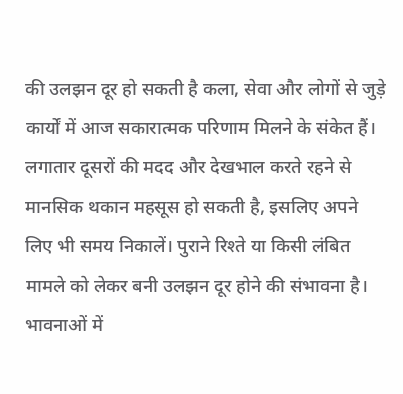की उलझन दूर हो सकती है कला, सेवा और लोगों से जुड़े कार्यों में आज सकारात्मक परिणाम मिलने के संकेत हैं। लगातार दूसरों की मदद और देखभाल करते रहने से मानसिक थकान महसूस हो सकती है, इसलिए अपने लिए भी समय निकालें। पुराने रिश्ते या किसी लंबित मामले को लेकर बनी उलझन दूर होने की संभावना है। भावनाओं में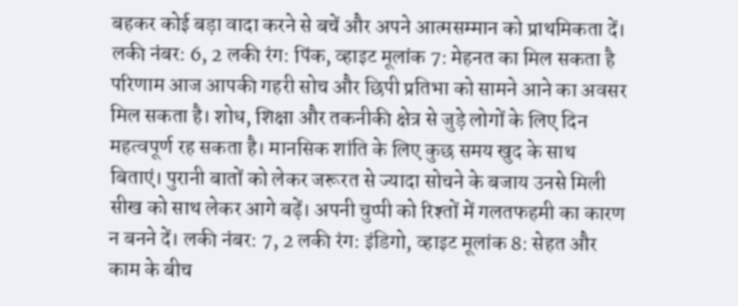बहकर कोई बड़ा वादा करने से बचें और अपने आत्मसम्मान को प्राथमिकता दें। लकी नंबर: 6, 2 लकी रंग: पिंक, व्हाइट मूलांक 7: मेहनत का मिल सकता है परिणाम आज आपकी गहरी सोच और छिपी प्रतिभा को सामने आने का अवसर मिल सकता है। शोध, शिक्षा और तकनीकी क्षेत्र से जुड़े लोगों के लिए दिन महत्वपूर्ण रह सकता है। मानसिक शांति के लिए कुछ समय खुद के साथ बिताएं। पुरानी बातों को लेकर जरूरत से ज्यादा सोचने के बजाय उनसे मिली सीख को साथ लेकर आगे बढ़ें। अपनी चुप्पी को रिश्तों में गलतफहमी का कारण न बनने दें। लकी नंबर: 7, 2 लकी रंग: इंडिगो, व्हाइट मूलांक 8: सेहत और काम के बीच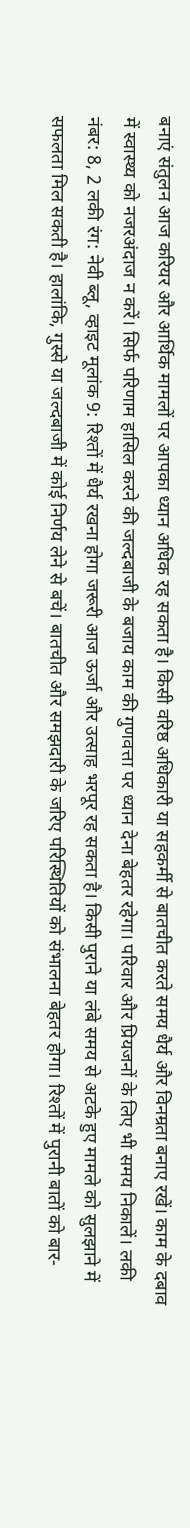बनाएं संतुलन आज करियर और आर्थिक मामलों पर आपका ध्यान अधिक रह सकता है। किसी वरिष्ठ अधिकारी या सहकर्मी से बातचीत करते समय धैर्य और विनम्रता बनाए रखें। काम के दबाव में स्वास्थ्य को नजरअंदाज न करें। सिर्फ परिणाम हासिल करने की जल्दबाजी के बजाय काम की गुणवत्ता पर ध्यान देना बेहतर रहेगा। परिवार और प्रियजनों के लिए भी समय निकालें। लकी नंबर: 8, 2 लकी रंग: नेवी ब्लू, व्हाइट मूलांक 9: रिश्तों में धैर्य रखना होगा जरूरी आज ऊर्जा और उत्साह भरपूर रह सकता है। किसी पुराने या लंबे समय से अटके हुए मामले को सुलझाने में सफलता मिल सकती है। हालांकि, गुस्से या जल्दबाजी में कोई निर्णय लेने से बचें। बातचीत और समझदारी के जरिए परिस्थितियों को संभालना बेहतर होगा। रिश्तों में पुरानी बातों को बार-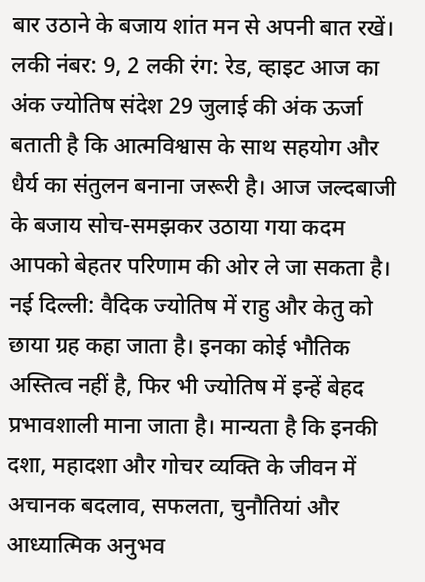बार उठाने के बजाय शांत मन से अपनी बात रखें। लकी नंबर: 9, 2 लकी रंग: रेड, व्हाइट आज का अंक ज्योतिष संदेश 29 जुलाई की अंक ऊर्जा बताती है कि आत्मविश्वास के साथ सहयोग और धैर्य का संतुलन बनाना जरूरी है। आज जल्दबाजी के बजाय सोच-समझकर उठाया गया कदम आपको बेहतर परिणाम की ओर ले जा सकता है।
नई दिल्ली: वैदिक ज्योतिष में राहु और केतु को छाया ग्रह कहा जाता है। इनका कोई भौतिक अस्तित्व नहीं है, फिर भी ज्योतिष में इन्हें बेहद प्रभावशाली माना जाता है। मान्यता है कि इनकी दशा, महादशा और गोचर व्यक्ति के जीवन में अचानक बदलाव, सफलता, चुनौतियां और आध्यात्मिक अनुभव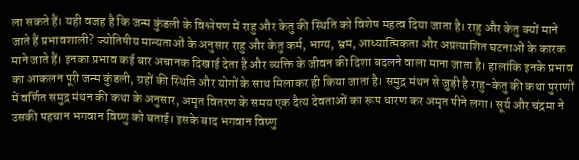ला सकते हैं। यही वजह है कि जन्म कुंडली के विश्लेषण में राहु और केतु की स्थिति को विशेष महत्व दिया जाता है। राहु और केतु क्यों माने जाते हैं प्रभावशाली? ज्योतिषीय मान्यताओं के अनुसार राहु और केतु कर्म, भाग्य, भ्रम, आध्यात्मिकता और अप्रत्याशित घटनाओं के कारक माने जाते हैं। इनका प्रभाव कई बार अचानक दिखाई देता है और व्यक्ति के जीवन की दिशा बदलने वाला माना जाता है। हालांकि इनके प्रभाव का आकलन पूरी जन्म कुंडली, ग्रहों की स्थिति और योगों के साथ मिलाकर ही किया जाता है। समुद्र मंथन से जुड़ी है राहु-केतु की कथा पुराणों में वर्णित समुद्र मंथन की कथा के अनुसार, अमृत वितरण के समय एक दैत्य देवताओं का रूप धारण कर अमृत पीने लगा। सूर्य और चंद्रमा ने उसकी पहचान भगवान विष्णु को बताई। इसके बाद भगवान विष्णु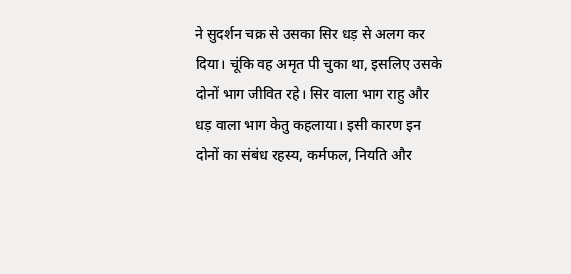ने सुदर्शन चक्र से उसका सिर धड़ से अलग कर दिया। चूंकि वह अमृत पी चुका था, इसलिए उसके दोनों भाग जीवित रहे। सिर वाला भाग राहु और धड़ वाला भाग केतु कहलाया। इसी कारण इन दोनों का संबंध रहस्य, कर्मफल, नियति और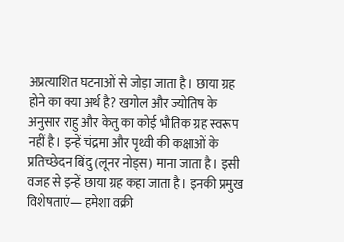अप्रत्याशित घटनाओं से जोड़ा जाता है। छाया ग्रह होने का क्या अर्थ है? खगोल और ज्योतिष के अनुसार राहु और केतु का कोई भौतिक ग्रह स्वरूप नहीं है। इन्हें चंद्रमा और पृथ्वी की कक्षाओं के प्रतिच्छेदन बिंदु (लूनर नोड्स) माना जाता है। इसी वजह से इन्हें छाया ग्रह कहा जाता है। इनकी प्रमुख विशेषताएं— हमेशा वक्री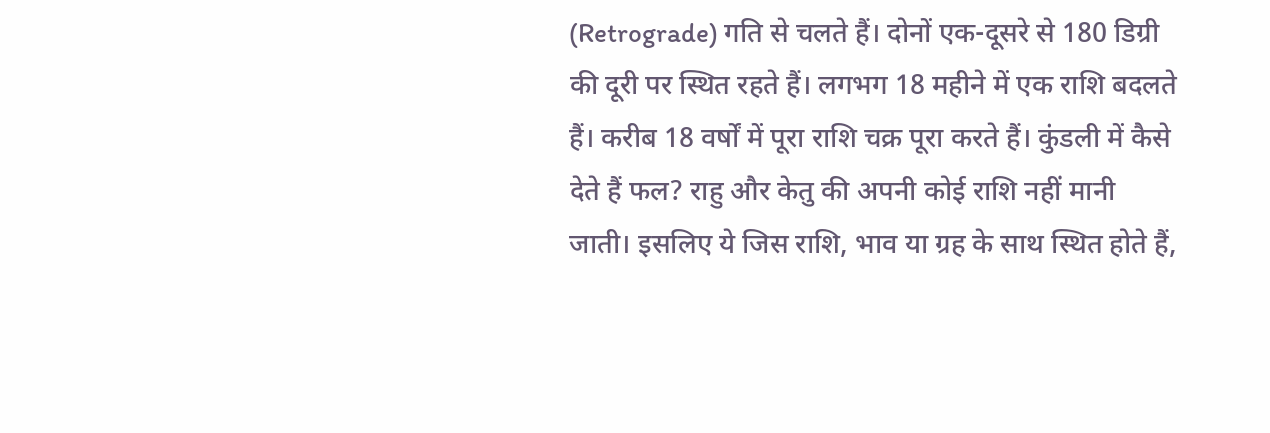(Retrograde) गति से चलते हैं। दोनों एक-दूसरे से 180 डिग्री की दूरी पर स्थित रहते हैं। लगभग 18 महीने में एक राशि बदलते हैं। करीब 18 वर्षों में पूरा राशि चक्र पूरा करते हैं। कुंडली में कैसे देते हैं फल? राहु और केतु की अपनी कोई राशि नहीं मानी जाती। इसलिए ये जिस राशि, भाव या ग्रह के साथ स्थित होते हैं,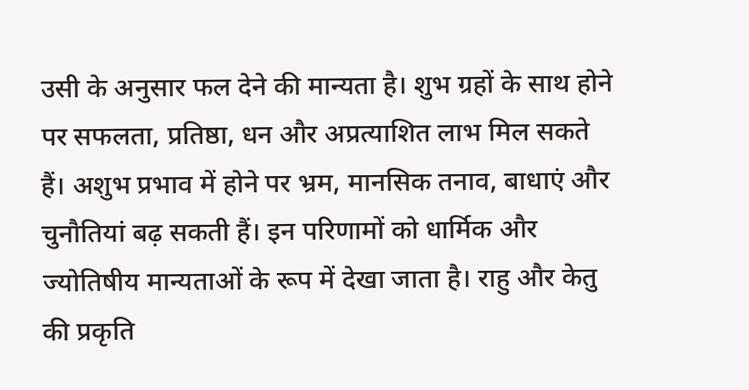उसी के अनुसार फल देने की मान्यता है। शुभ ग्रहों के साथ होने पर सफलता, प्रतिष्ठा, धन और अप्रत्याशित लाभ मिल सकते हैं। अशुभ प्रभाव में होने पर भ्रम, मानसिक तनाव, बाधाएं और चुनौतियां बढ़ सकती हैं। इन परिणामों को धार्मिक और ज्योतिषीय मान्यताओं के रूप में देखा जाता है। राहु और केतु की प्रकृति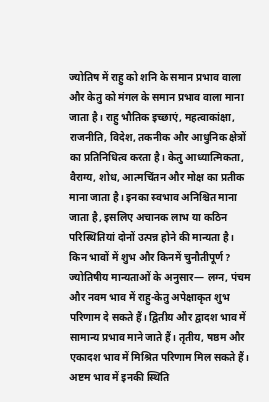ज्योतिष में राहु को शनि के समान प्रभाव वाला और केतु को मंगल के समान प्रभाव वाला माना जाता है। राहु भौतिक इच्छाएं, महत्वाकांक्षा, राजनीति, विदेश, तकनीक और आधुनिक क्षेत्रों का प्रतिनिधित्व करता है। केतु आध्यात्मिकता, वैराग्य, शोध, आत्मचिंतन और मोक्ष का प्रतीक माना जाता है। इनका स्वभाव अनिश्चित माना जाता है, इसलिए अचानक लाभ या कठिन परिस्थितियां दोनों उत्पन्न होने की मान्यता है। किन भावों में शुभ और किनमें चुनौतीपूर्ण? ज्योतिषीय मान्यताओं के अनुसार— लग्न, पंचम और नवम भाव में राहु-केतु अपेक्षाकृत शुभ परिणाम दे सकते हैं। द्वितीय और द्वादश भाव में सामान्य प्रभाव माने जाते हैं। तृतीय, षष्ठम और एकादश भाव में मिश्रित परिणाम मिल सकते हैं। अष्टम भाव में इनकी स्थिति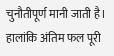चुनौतीपूर्ण मानी जाती है। हालांकि अंतिम फल पूरी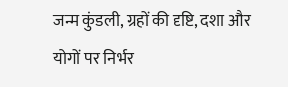जन्म कुंडली, ग्रहों की दृष्टि, दशा और योगों पर निर्भर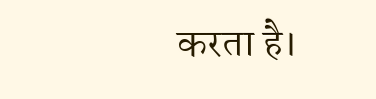करता है।